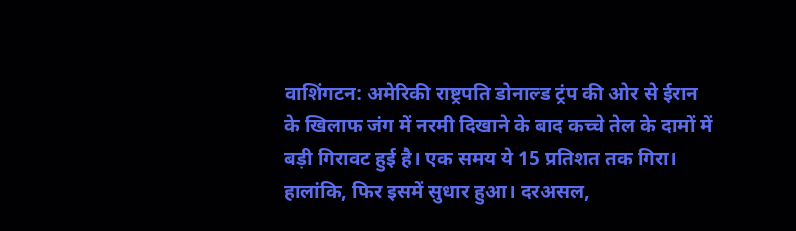वाशिंगटन: अमेरिकी राष्ट्रपति डोनाल्ड ट्रंप की ओर से ईरान के खिलाफ जंग में नरमी दिखाने के बाद कच्चे तेल के दामों में बड़ी गिरावट हुई है। एक समय ये 15 प्रतिशत तक गिरा। हालांकि, फिर इसमें सुधार हुआ। दरअसल,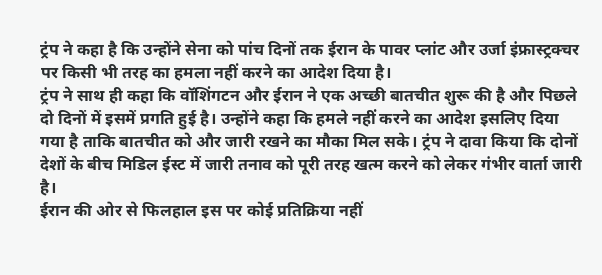ट्रंप ने कहा है कि उन्होंने सेना को पांच दिनों तक ईरान के पावर प्लांट और उर्जा इंफ्रास्ट्रक्चर पर किसी भी तरह का हमला नहीं करने का आदेश दिया है।
ट्रंप ने साथ ही कहा कि वॉशिंगटन और ईरान ने एक अच्छी बातचीत शुरू की है और पिछले दो दिनों में इसमें प्रगति हुई है। उन्होंने कहा कि हमले नहीं करने का आदेश इसलिए दिया गया है ताकि बातचीत को और जारी रखने का मौका मिल सके। ट्रंप ने दावा किया कि दोनों देशों के बीच मिडिल ईस्ट में जारी तनाव को पूरी तरह खत्म करने को लेकर गंभीर वार्ता जारी है।
ईरान की ओर से फिलहाल इस पर कोई प्रतिक्रिया नहीं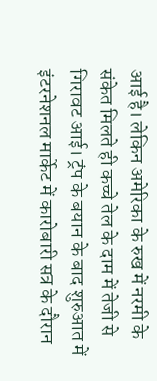आई है। लेकिन अमेरिका के रुख में नरमी के संकेत मिलते ही कच्चे तेल के दाम में तेजी से गिरावट आई। ट्रंप के बयान के बाद शुरुआत में इंटरनेशनल मार्केट में कारोबारी सत्र के दौरान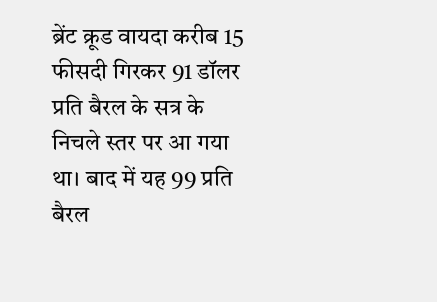ब्रेंट क्रूड वायदा करीब 15 फीसदी गिरकर 91 डॉलर प्रति बैरल के सत्र के निचले स्तर पर आ गया था। बाद में यह 99 प्रति बैरल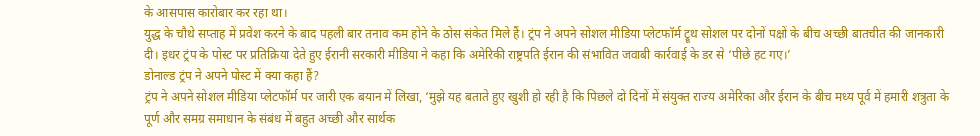के आसपास कारोबार कर रहा था।
युद्ध के चौथे सप्ताह में प्रवेश करने के बाद पहली बार तनाव कम होने के ठोस संकेत मिले हैं। ट्रंप ने अपने सोशल मीडिया प्लेटफॉर्म ट्रूथ सोशल पर दोनों पक्षों के बीच अच्छी बातचीत की जानकारी दी। इधर ट्रंप के पोस्ट पर प्रतिक्रिया देते हुए ईरानी सरकारी मीडिया ने कहा कि अमेरिकी राष्ट्रपति ईरान की संभावित जवाबी कार्रवाई के डर से ‘पीछे हट गए।’
डोनाल्ड ट्रंप ने अपने पोस्ट में क्या कहा हैं?
ट्रंप ने अपने सोशल मीडिया प्लेटफॉर्म पर जारी एक बयान में लिखा, ‘मुझे यह बताते हुए खुशी हो रही है कि पिछले दो दिनों में संयुक्त राज्य अमेरिका और ईरान के बीच मध्य पूर्व में हमारी शत्रुता के पूर्ण और समग्र समाधान के संबंध में बहुत अच्छी और सार्थक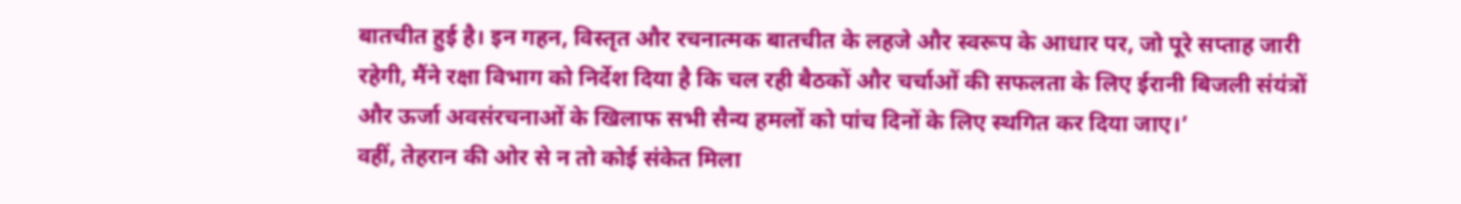बातचीत हुई है। इन गहन, विस्तृत और रचनात्मक बातचीत के लहजे और स्वरूप के आधार पर, जो पूरे सप्ताह जारी रहेगी, मैंने रक्षा विभाग को निर्देश दिया है कि चल रही बैठकों और चर्चाओं की सफलता के लिए ईरानी बिजली संयंत्रों और ऊर्जा अवसंरचनाओं के खिलाफ सभी सैन्य हमलों को पांच दिनों के लिए स्थगित कर दिया जाए।’
वहीं, तेहरान की ओर से न तो कोई संकेत मिला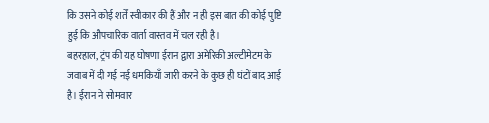कि उसने कोई शर्तें स्वीकार की हैं और न ही इस बात की कोई पुष्टि हुई कि औपचारिक वार्ता वास्तव में चल रही है।
बहरहाल, ट्रंप की यह घोषणा ईरान द्वारा अमेरिकी अल्टीमेटम के जवाब में दी गई नई धमकियाँ जारी करने के कुछ ही घंटों बाद आई है। ईरान ने सोमवार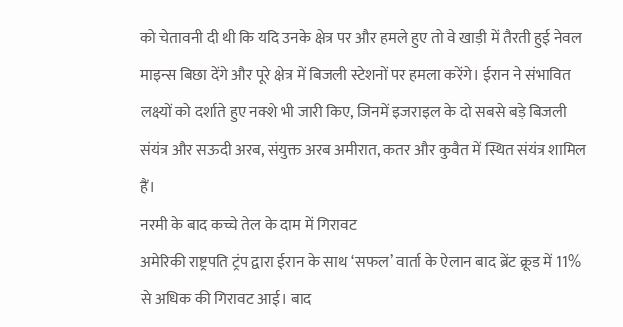को चेतावनी दी थी कि यदि उनके क्षेत्र पर और हमले हुए तो वे खाड़ी में तैरती हुई नेवल माइन्स बिछा देंगे और पूरे क्षेत्र में बिजली स्टेशनों पर हमला करेंगे। ईरान ने संभावित लक्ष्यों को दर्शाते हुए नक्शे भी जारी किए, जिनमें इजराइल के दो सबसे बड़े बिजली संयंत्र और सऊदी अरब, संयुक्त अरब अमीरात, कतर और कुवैत में स्थित संयंत्र शामिल हैं।
नरमी के बाद कच्चे तेल के दाम में गिरावट
अमेरिकी राष्ट्रपति ट्रंप द्वारा ईरान के साथ ‘सफल’ वार्ता के ऐलान बाद ब्रेंट क्रूड में 11% से अधिक की गिरावट आई। बाद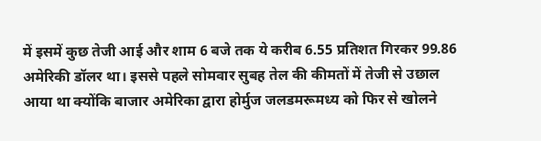में इसमें कुछ तेजी आई और शाम 6 बजे तक ये करीब 6.55 प्रतिशत गिरकर 99.86 अमेरिकी डॉलर था। इससे पहले सोमवार सुबह तेल की कीमतों में तेजी से उछाल आया था क्योंकि बाजार अमेरिका द्वारा होर्मुज जलडमरूमध्य को फिर से खोलने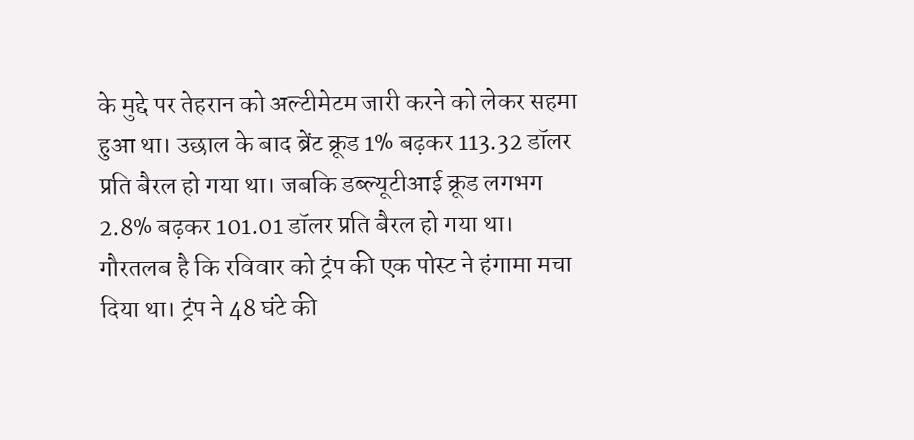के मुद्दे पर तेहरान को अल्टीमेटम जारी करने को लेकर सहमा हुआ था। उछाल के बाद ब्रेंट क्रूड 1% बढ़कर 113.32 डॉलर प्रति बैरल हो गया था। जबकि डब्ल्यूटीआई क्रूड लगभग 2.8% बढ़कर 101.01 डॉलर प्रति बैरल हो गया था।
गौरतलब है कि रविवार को ट्रंप की एक पोस्ट ने हंगामा मचा दिया था। ट्रंप ने 48 घंटे की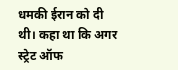धमकी ईरान को दी थी। कहा था कि अगर स्ट्रेट ऑफ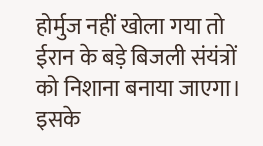होर्मुज नहीं खोला गया तो ईरान के बड़े बिजली संयंत्रों को निशाना बनाया जाएगा। इसके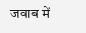जवाब में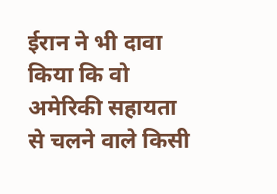ईरान ने भी दावा किया कि वो अमेरिकी सहायता से चलने वाले किसी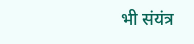भी संयंत्र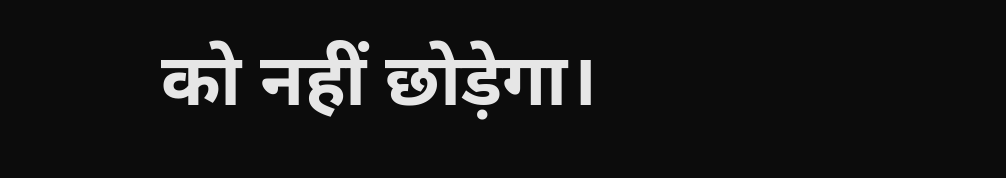को नहीं छोड़ेगा।